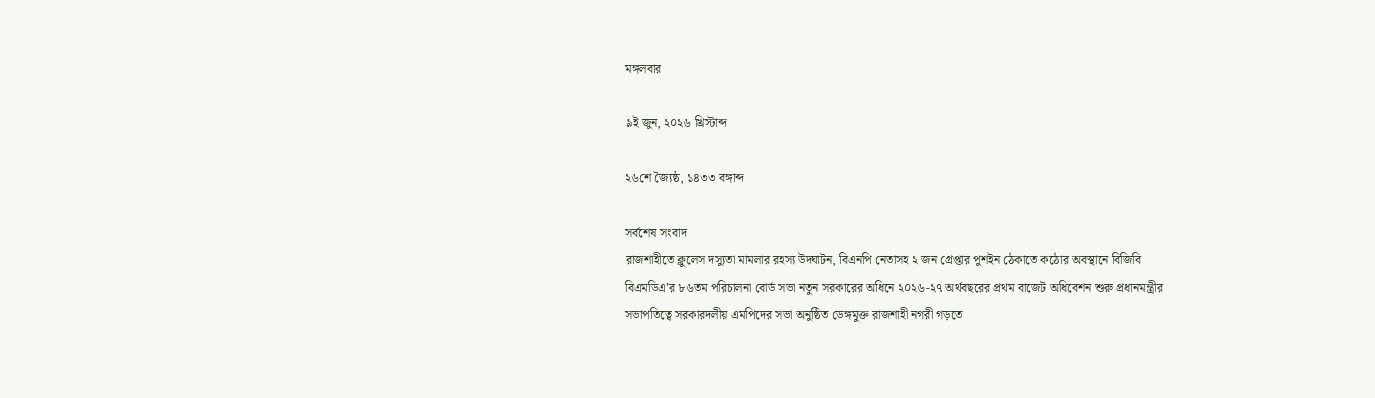মঙ্গলবার

৯ই জুন, ২০২৬ খ্রিস্টাব্দ

২৬শে জ্যৈষ্ঠ, ১৪৩৩ বঙ্গাব্দ

সর্বশেষ সংবাদ
রাজশাহীতে ক্লুলেস দস্যুতা মামলার রহস্য উদ্ঘাটন, বিএনপি নেতাসহ ২ জন গ্রেপ্তার পুশইন ঠেকাতে কঠোর অবস্থানে বিজিবি বিএমডিএ’র ৮৬তম পরিচালনা বোর্ড সভা নতুন সরকারের অধিনে ২০২৬-২৭ অর্থবছরের প্রথম বাজেট অধিবেশন শুরু প্রধানমন্ত্রীর সভাপতিত্বে সরকারদলীয় এমপিদের সভা অনুষ্ঠিত ডেঙ্গমুক্ত রাজশাহী নগরী গড়তে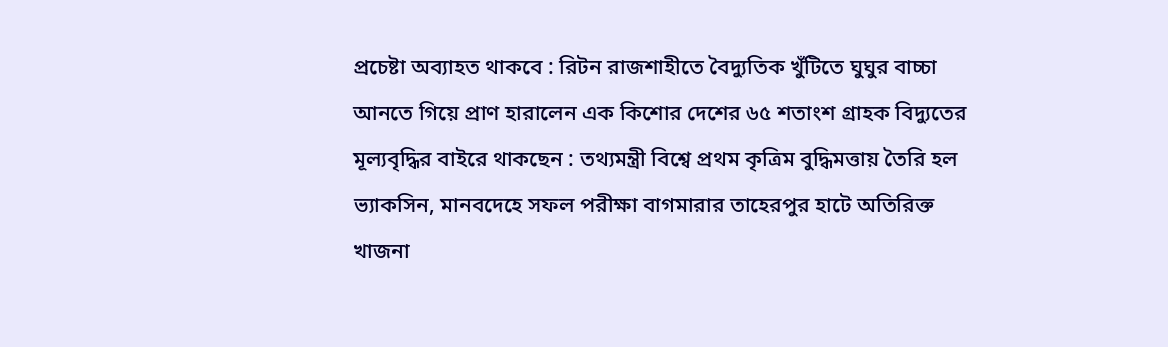প্রচেষ্টা অব্যাহত থাকবে : রিটন রাজশাহীতে বৈদ্যুতিক খুঁটিতে ঘুঘুর বাচ্চা আনতে গিয়ে প্রাণ হারালেন এক কিশোর দেশের ৬৫ শতাংশ গ্রাহক বিদ্যুতের মূল্যবৃদ্ধির বাইরে থাকছেন : তথ্যমন্ত্রী বিশ্বে প্রথম কৃত্রিম বুদ্ধিমত্তায় তৈরি হল ভ্যাকসিন, মানবদেহে সফল পরীক্ষা বাগমারার তাহেরপুর হাটে অতিরিক্ত খাজনা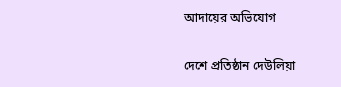আদায়ের অভিযোগ

দেশে প্রতিষ্ঠান দেউলিয়া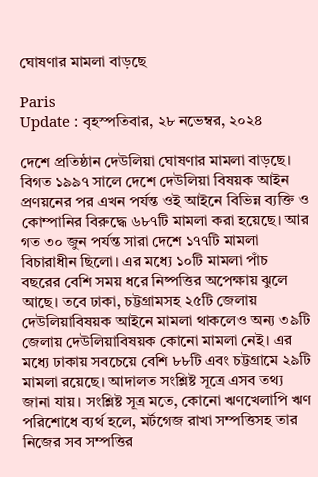ঘোষণার মামলা বাড়ছে

Paris
Update : বৃহস্পতিবার, ২৮ নভেম্বর, ২০২৪

দেশে প্রতিষ্ঠান দেউলিয়া ঘোষণার মামলা বাড়ছে। বিগত ১৯৯৭ সালে দেশে দেউলিয়া বিষয়ক আইন প্রণয়নের পর এখন পর্যন্ত ওই আইনে বিভিন্ন ব্যক্তি ও কোম্পানির বিরুদ্ধে ৬৮৭টি মামলা করা হয়েছে। আর গত ৩০ জুন পর্যন্ত সারা দেশে ১৭৭টি মামলা বিচারাধীন ছিলো। এর মধ্যে ১০টি মামলা পাঁচ বছরের বেশি সময় ধরে নিষ্পত্তির অপেক্ষায় ঝুলে আছে। তবে ঢাকা, চট্টগ্রামসহ ২৫টি জেলায় দেউলিয়াবিষয়ক আইনে মামলা থাকলেও অন্য ৩৯টি জেলায় দেউলিয়াবিষয়ক কোনো মামলা নেই। এর মধ্যে ঢাকায় সবচেয়ে বেশি ৮৮টি এবং চট্টগ্রামে ২৯টি মামলা রয়েছে। আদালত সংশ্লিষ্ট সূত্রে এসব তথ্য জানা যায়। সংশ্লিষ্ট সূত্র মতে, কোনো ঋণখেলাপি ঋণ পরিশোধে ব্যর্থ হলে, মর্টগেজ রাখা সম্পত্তিসহ তার নিজের সব সম্পত্তির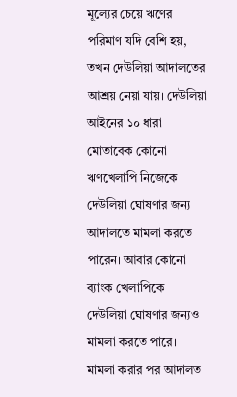মূল্যের চেয়ে ঋণের পরিমাণ যদি বেশি হয়, তখন দেউলিয়া আদালতের আশ্রয় নেয়া যায়। দেউলিয়া আইনের ১০ ধারা মোতাবেক কোনো ঋণখেলাপি নিজেকে দেউলিয়া ঘোষণার জন্য আদালতে মামলা করতে পারেন। আবার কোনো ব্যাংক খেলাপিকে দেউলিয়া ঘোষণার জন্যও মামলা করতে পারে। মামলা করার পর আদালত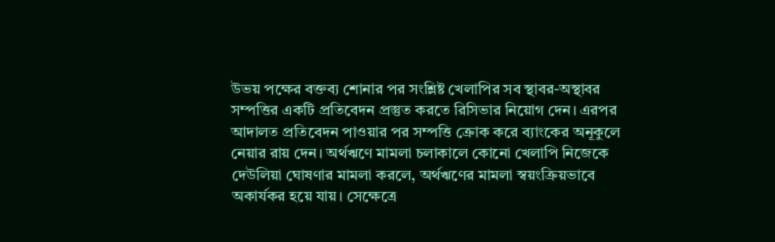উভয় পক্ষের বক্তব্য শোনার পর সংশ্লিষ্ট খেলাপির সব স্থাবর-অস্থাবর সম্পত্তির একটি প্রতিবেদন প্রস্তুত করতে রিসিভার নিয়োগ দেন। এরপর আদালত প্রতিবেদন পাওয়ার পর সম্পত্তি ক্রোক করে ব্যাংকের অনূকুলে নেয়ার রায় দেন। অর্থঋণে মামলা চলাকালে কোনো খেলাপি নিজেকে দেউলিয়া ঘোষণার মামলা করলে, অর্থঋণের মামলা স্বয়ংক্রিয়ভাবে অকার্যকর হয়ে যায়। সেক্ষেত্রে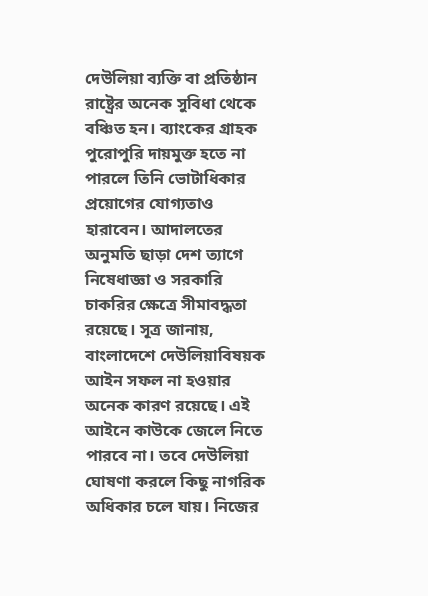দেউলিয়া ব্যক্তি বা প্রতিষ্ঠান রাষ্ট্রের অনেক সুবিধা থেকে বঞ্চিত হন। ব্যাংকের গ্রাহক পুরোপুরি দায়মুক্ত হতে না পারলে তিনি ভোটাধিকার প্রয়োগের যোগ্যতাও হারাবেন। আদালতের অনুমতি ছাড়া দেশ ত্যাগে নিষেধাজ্ঞা ও সরকারি চাকরির ক্ষেত্রে সীমাবদ্ধতা রয়েছে। সূত্র জানায়, বাংলাদেশে দেউলিয়াবিষয়ক আইন সফল না হওয়ার অনেক কারণ রয়েছে। এই আইনে কাউকে জেলে নিতে পারবে না। তবে দেউলিয়া ঘোষণা করলে কিছু নাগরিক অধিকার চলে যায়। নিজের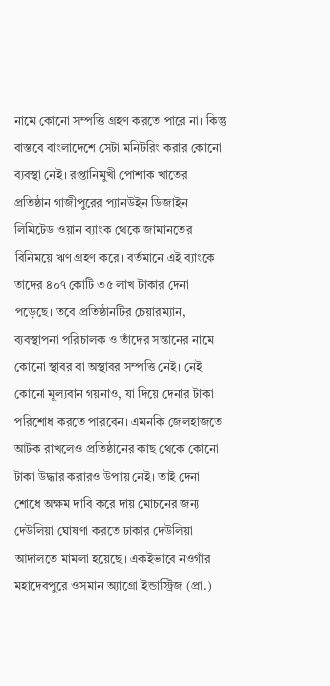নামে কোনো সম্পত্তি গ্রহণ করতে পারে না। কিন্তু বাস্তবে বাংলাদেশে সেটা মনিটরিং করার কোনো ব্যবস্থা নেই। রপ্তানিমুখী পোশাক খাতের প্রতিষ্ঠান গাজীপুরের প্যানউইন ডিজাইন লিমিটেড ওয়ান ব্যাংক থেকে জামানতের বিনিময়ে ঋণ গ্রহণ করে। বর্তমানে এই ব্যাংকে তাদের ৪০৭ কোটি ৩৫ লাখ টাকার দেনা পড়েছে। তবে প্রতিষ্ঠানটির চেয়ারম্যান, ব্যবস্থাপনা পরিচালক ও তাঁদের সন্তানের নামে কোনো স্থাবর বা অস্থাবর সম্পত্তি নেই। নেই কোনো মূল্যবান গয়নাও, যা দিয়ে দেনার টাকা পরিশোধ করতে পারবেন। এমনকি জেলহাজতে আটক রাখলেও প্রতিষ্ঠানের কাছ থেকে কোনো টাকা উদ্ধার করারও উপায় নেই। তাই দেনা শোধে অক্ষম দাবি করে দায় মোচনের জন্য দেউলিয়া ঘোষণা করতে ঢাকার দেউলিয়া আদালতে মামলা হয়েছে। একইভাবে নওগাঁর মহাদেবপুরে ওসমান অ্যাগ্রো ইন্ডাস্ট্রিজ (প্রা.)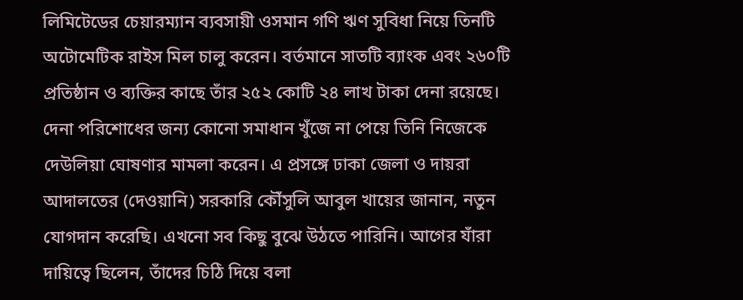লিমিটেডের চেয়ারম্যান ব্যবসায়ী ওসমান গণি ঋণ সুবিধা নিয়ে তিনটি অটোমেটিক রাইস মিল চালু করেন। বর্তমানে সাতটি ব্যাংক এবং ২৬০টি প্রতিষ্ঠান ও ব্যক্তির কাছে তাঁর ২৫২ কোটি ২৪ লাখ টাকা দেনা রয়েছে। দেনা পরিশোধের জন্য কোনো সমাধান খুঁজে না পেয়ে তিনি নিজেকে দেউলিয়া ঘোষণার মামলা করেন। এ প্রসঙ্গে ঢাকা জেলা ও দায়রা আদালতের (দেওয়ানি) সরকারি কৌঁসুলি আবুল খায়ের জানান, নতুন যোগদান করেছি। এখনো সব কিছু বুঝে উঠতে পারিনি। আগের যাঁরা দায়িত্বে ছিলেন, তাঁদের চিঠি দিয়ে বলা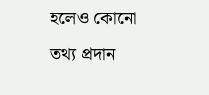হলেও কোনো তথ্য প্রদান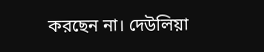করছেন না। দেউলিয়া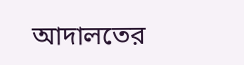আদালতের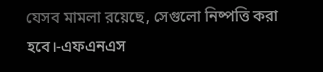যেসব মামলা রয়েছে, সেগুলো নিষ্পত্তি করা হবে।-এফএনএস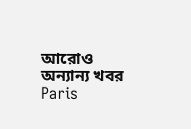আরোও অন্যান্য খবর
Paris